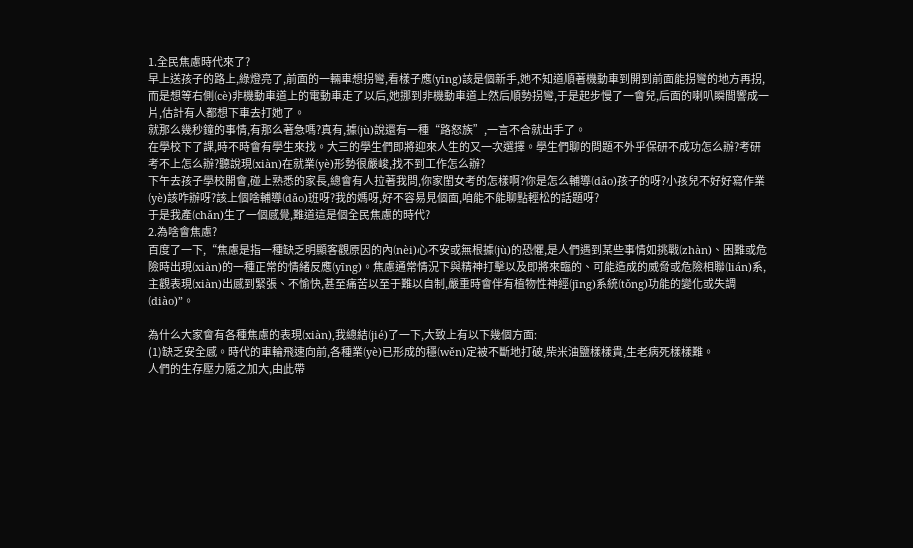1.全民焦慮時代來了?
早上送孩子的路上,綠燈亮了,前面的一輛車想拐彎,看樣子應(yīng)該是個新手,她不知道順著機動車到開到前面能拐彎的地方再拐,而是想等右側(cè)非機動車道上的電動車走了以后,她挪到非機動車道上然后順勢拐彎,于是起步慢了一會兒,后面的喇叭瞬間響成一片,估計有人都想下車去打她了。
就那么幾秒鐘的事情,有那么著急嗎?真有,據(jù)說還有一種“路怒族”,一言不合就出手了。
在學校下了課,時不時會有學生來找。大三的學生們即將迎來人生的又一次選擇。學生們聊的問題不外乎保研不成功怎么辦?考研考不上怎么辦?聽說現(xiàn)在就業(yè)形勢很嚴峻,找不到工作怎么辦?
下午去孩子學校開會,碰上熟悉的家長,總會有人拉著我問,你家閨女考的怎樣啊?你是怎么輔導(dǎo)孩子的呀?小孩兒不好好寫作業(yè)該咋辦呀?該上個啥輔導(dǎo)班呀?我的媽呀,好不容易見個面,咱能不能聊點輕松的話題呀?
于是我產(chǎn)生了一個感覺,難道這是個全民焦慮的時代?
2.為啥會焦慮?
百度了一下,“焦慮是指一種缺乏明顯客觀原因的內(nèi)心不安或無根據(jù)的恐懼,是人們遇到某些事情如挑戰(zhàn)、困難或危險時出現(xiàn)的一種正常的情緒反應(yīng)。焦慮通常情況下與精神打擊以及即將來臨的、可能造成的威脅或危險相聯(lián)系,主觀表現(xiàn)出感到緊張、不愉快,甚至痛苦以至于難以自制,嚴重時會伴有植物性神經(jīng)系統(tǒng)功能的變化或失調(diào)”。

為什么大家會有各種焦慮的表現(xiàn),我總結(jié)了一下,大致上有以下幾個方面:
(1)缺乏安全感。時代的車輪飛速向前,各種業(yè)已形成的穩(wěn)定被不斷地打破,柴米油鹽樣樣貴,生老病死樣樣難。
人們的生存壓力隨之加大,由此帶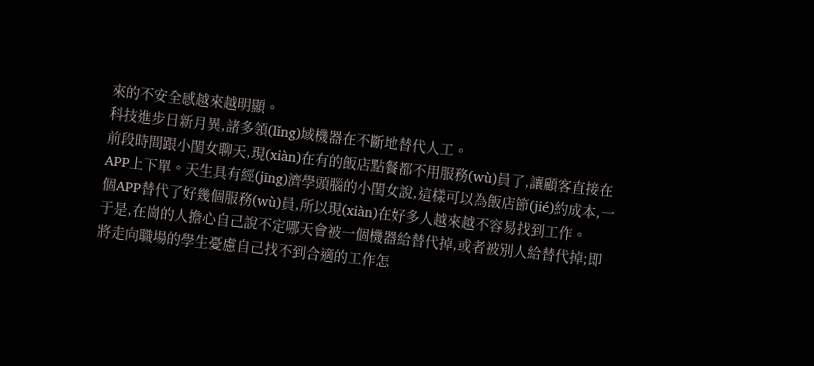來的不安全感越來越明顯。
科技進步日新月異,諸多領(lǐng)域機器在不斷地替代人工。
前段時間跟小閨女聊天,現(xiàn)在有的飯店點餐都不用服務(wù)員了,讓顧客直接在APP上下單。天生具有經(jīng)濟學頭腦的小閨女說,這樣可以為飯店節(jié)約成本,一個APP替代了好幾個服務(wù)員,所以現(xiàn)在好多人越來越不容易找到工作。
于是,在崗的人擔心自己說不定哪天會被一個機器給替代掉,或者被別人給替代掉;即將走向職場的學生憂慮自己找不到合適的工作怎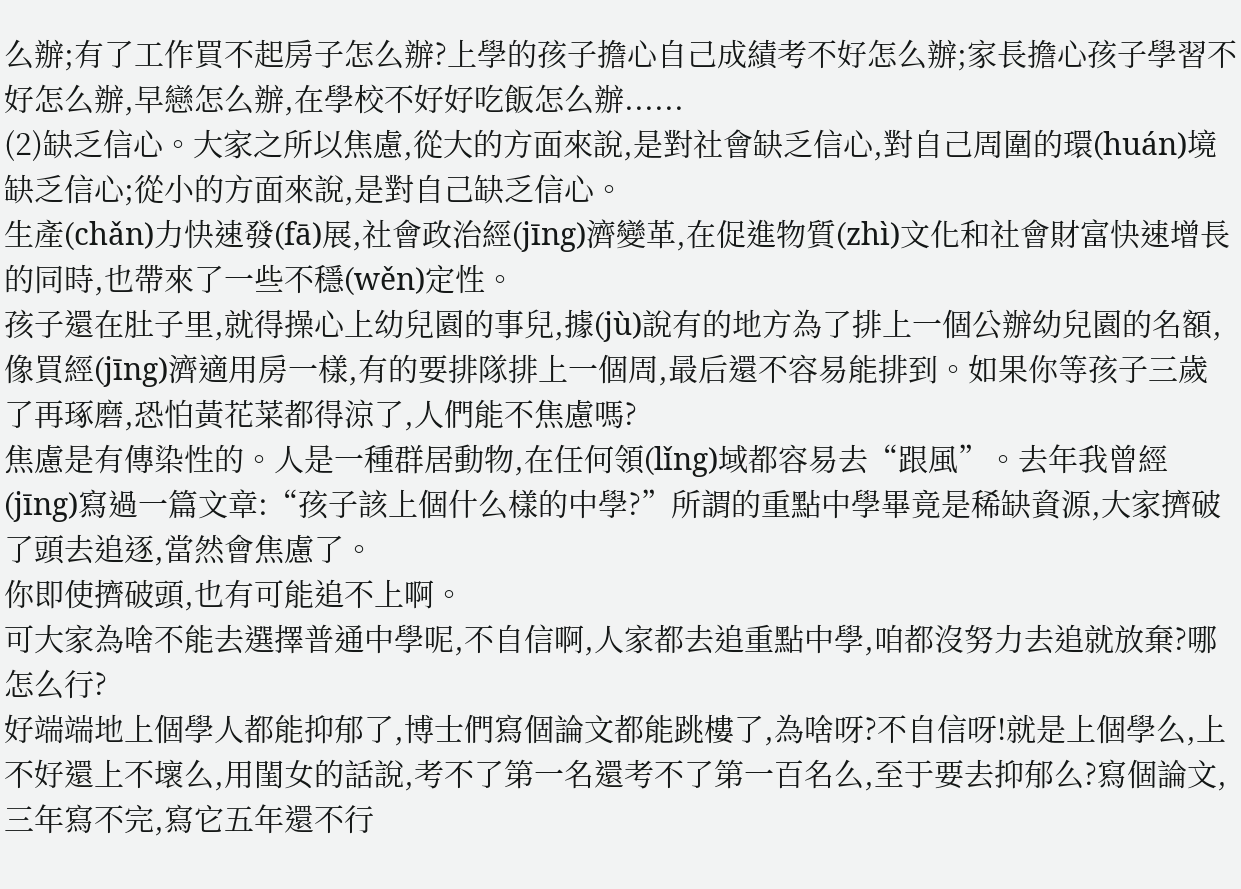么辦;有了工作買不起房子怎么辦?上學的孩子擔心自己成績考不好怎么辦;家長擔心孩子學習不好怎么辦,早戀怎么辦,在學校不好好吃飯怎么辦......
(2)缺乏信心。大家之所以焦慮,從大的方面來說,是對社會缺乏信心,對自己周圍的環(huán)境缺乏信心;從小的方面來說,是對自己缺乏信心。
生產(chǎn)力快速發(fā)展,社會政治經(jīng)濟變革,在促進物質(zhì)文化和社會財富快速增長的同時,也帶來了一些不穩(wěn)定性。
孩子還在肚子里,就得操心上幼兒園的事兒,據(jù)說有的地方為了排上一個公辦幼兒園的名額,像買經(jīng)濟適用房一樣,有的要排隊排上一個周,最后還不容易能排到。如果你等孩子三歲了再琢磨,恐怕黃花菜都得涼了,人們能不焦慮嗎?
焦慮是有傳染性的。人是一種群居動物,在任何領(lǐng)域都容易去“跟風”。去年我曾經(jīng)寫過一篇文章:“孩子該上個什么樣的中學?”所謂的重點中學畢竟是稀缺資源,大家擠破了頭去追逐,當然會焦慮了。
你即使擠破頭,也有可能追不上啊。
可大家為啥不能去選擇普通中學呢,不自信啊,人家都去追重點中學,咱都沒努力去追就放棄?哪怎么行?
好端端地上個學人都能抑郁了,博士們寫個論文都能跳樓了,為啥呀?不自信呀!就是上個學么,上不好還上不壞么,用閨女的話說,考不了第一名還考不了第一百名么,至于要去抑郁么?寫個論文,三年寫不完,寫它五年還不行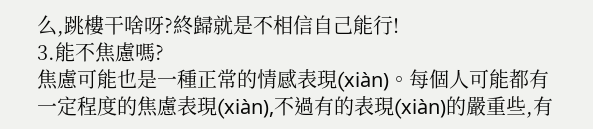么,跳樓干啥呀?終歸就是不相信自己能行!
3.能不焦慮嗎?
焦慮可能也是一種正常的情感表現(xiàn)。每個人可能都有一定程度的焦慮表現(xiàn),不過有的表現(xiàn)的嚴重些,有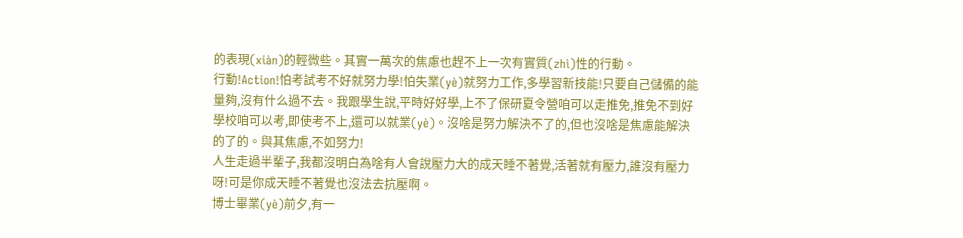的表現(xiàn)的輕微些。其實一萬次的焦慮也趕不上一次有實質(zhì)性的行動。
行動!Action!怕考試考不好就努力學!怕失業(yè)就努力工作,多學習新技能!只要自己儲備的能量夠,沒有什么過不去。我跟學生說,平時好好學,上不了保研夏令營咱可以走推免,推免不到好學校咱可以考,即使考不上,還可以就業(yè)。沒啥是努力解決不了的,但也沒啥是焦慮能解決的了的。與其焦慮,不如努力!
人生走過半輩子,我都沒明白為啥有人會說壓力大的成天睡不著覺,活著就有壓力,誰沒有壓力呀!可是你成天睡不著覺也沒法去抗壓啊。
博士畢業(yè)前夕,有一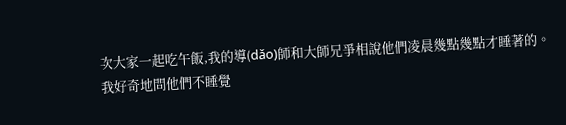次大家一起吃午飯,我的導(dǎo)師和大師兄爭相說他們凌晨幾點幾點才睡著的。
我好奇地問他們不睡覺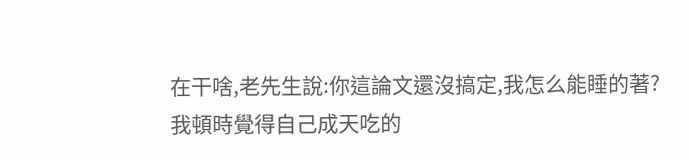在干啥,老先生說:你這論文還沒搞定,我怎么能睡的著?
我頓時覺得自己成天吃的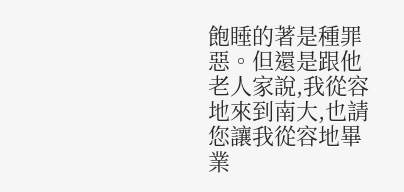飽睡的著是種罪惡。但還是跟他老人家說,我從容地來到南大,也請您讓我從容地畢業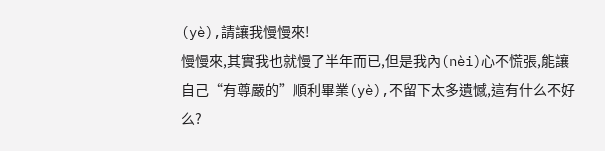(yè),請讓我慢慢來!
慢慢來,其實我也就慢了半年而已,但是我內(nèi)心不慌張,能讓自己“有尊嚴的”順利畢業(yè),不留下太多遺憾,這有什么不好么?